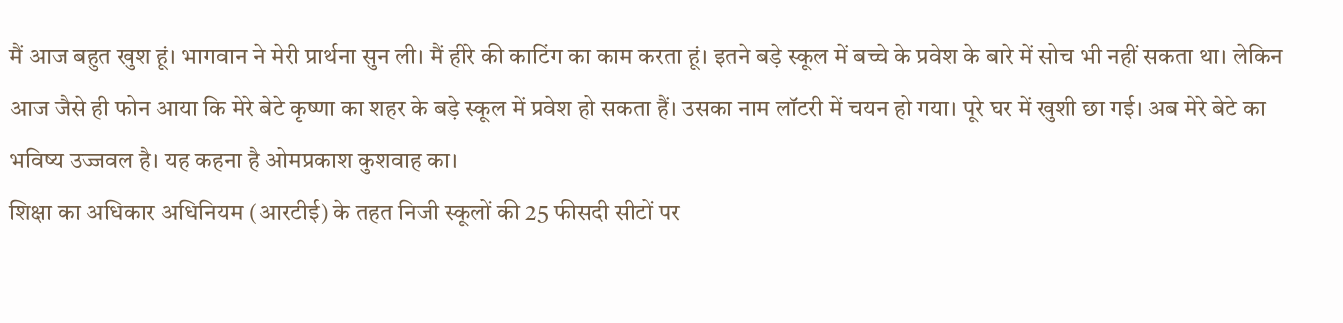मैं आज बहुत खुश हूं। भागवान ने मेरी प्रार्थना सुन ली। मैं हीरे की काटिंग का काम करता हूं। इतने बड़े स्कूल में बच्चे के प्रवेश के बारे में सोच भी नहीं सकता था। लेकिन आज जैसे ही फोन आया कि मेरे बेटे कृष्णा का शहर के बड़े स्कूल में प्रवेश हो सकता हैं। उसका नाम लॉटरी में चयन हो गया। पूरे घर में खुशी छा गई। अब मेरे बेटे का भविष्य उज्जवल है। यह कहना है ओमप्रकाश कुशवाह का।
शिक्षा का अधिकार अधिनियम (आरटीई) के तहत निजी स्कूलों की 25 फीसदी सीटों पर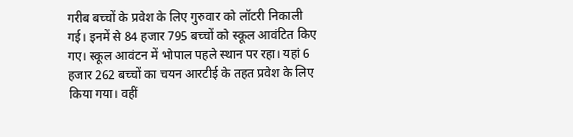गरीब बच्चों के प्रवेश के लिए गुरुवार को लॉटरी निकाली गई। इनमें से 84 हजार 795 बच्चों को स्कूल आवंटित किए गए। स्कूल आवंटन में भोपाल पहले स्थान पर रहा। यहां 6 हजार 262 बच्चों का चयन आरटीई के तहत प्रवेश के लिए किया गया। वहीं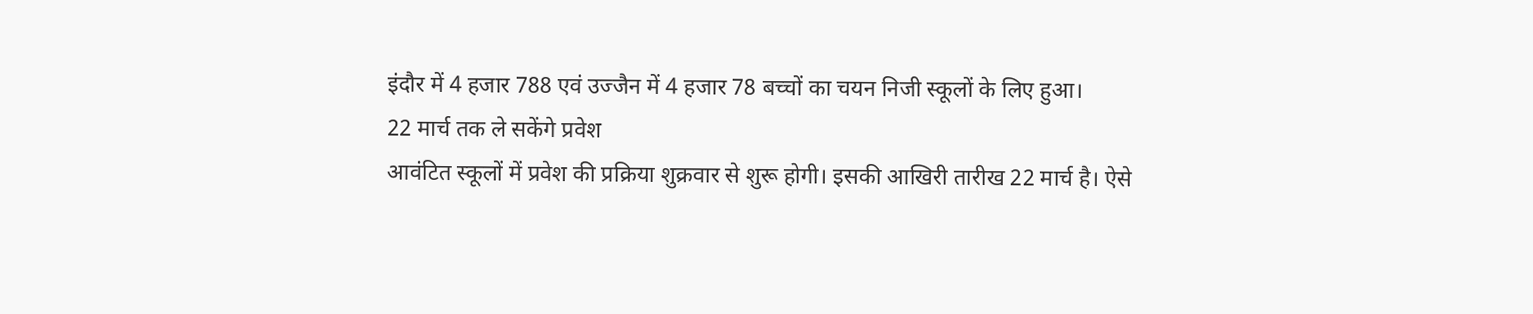इंदौर में 4 हजार 788 एवं उज्जैन में 4 हजार 78 बच्चों का चयन निजी स्कूलों के लिए हुआ।
22 मार्च तक ले सकेंगे प्रवेश
आवंटित स्कूलों में प्रवेश की प्रक्रिया शुक्रवार से शुरू होगी। इसकी आखिरी तारीख 22 मार्च है। ऐसे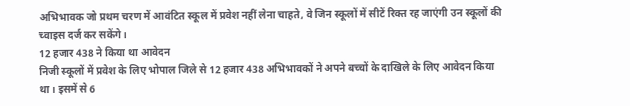अभिभावक जो प्रथम चरण में आवंटित स्कूल में प्रवेश नहीं लेना चाहते, वे जिन स्कूलों में सीटें रिक्त रह जाएंगी उन स्कूलों की च्वाइस दर्ज कर सकेंगे।
12 हजार 438 ने किया था आवेदन
निजी स्कूलों में प्रवेश के लिए भोपाल जिले से 12 हजार 438 अभिभावकों ने अपने बच्चों के दाखिले के लिए आवेदन किया था। इसमें से 6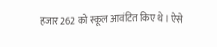हजार 262 को स्कूल आवंटित किए थे। ऐसे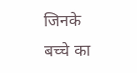जिनके बच्चे का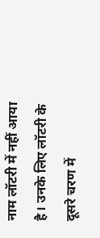नाम लॉटरी में नहीं आया है। उनके लिए लॉटरी के दूसरे चरण में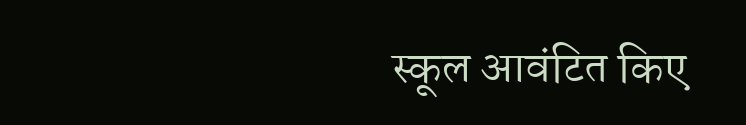स्कूल आवंटित किए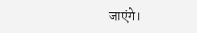जाएंगे।